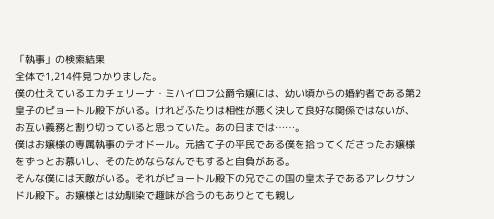「執事」の検索結果
全体で1,214件見つかりました。
僕の仕えているエカチェリーナ・ミハイロフ公爵令嬢には、幼い頃からの婚約者である第2皇子のピョートル殿下がいる。けれどふたりは相性が悪く決して良好な関係ではないが、お互い義務と割り切っていると思っていた。あの日までは……。
僕はお嬢様の専属執事のテオドール。元捨て子の平民である僕を拾ってくださったお嬢様をずっとお慕いし、そのためならなんでもすると自負がある。
そんな僕には天敵がいる。それがピョートル殿下の兄でこの国の皇太子であるアレクサンドル殿下。お嬢様とは幼馴染で趣味が合うのもありとても親し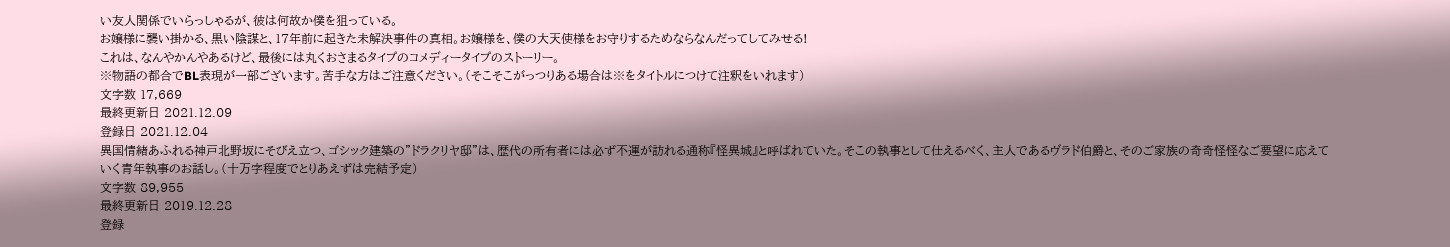い友人関係でいらっしゃるが、彼は何故か僕を狙っている。
お嬢様に襲い掛かる、黒い陰謀と、17年前に起きた未解決事件の真相。お嬢様を、僕の大天使様をお守りするためならなんだってしてみせる!
これは、なんやかんやあるけど、最後には丸くおさまるタイプのコメディータイプのストーリー。
※物語の都合でBL表現が一部ございます。苦手な方はご注意ください。(そこそこがっつりある場合は※をタイトルにつけて注釈をいれます)
文字数 17,669
最終更新日 2021.12.09
登録日 2021.12.04
異国情緒あふれる神戸北野坂にそびえ立つ、ゴシック建築の”ドラクリヤ邸”は、歴代の所有者には必ず不運が訪れる通称『怪異城』と呼ばれていた。そこの執事として仕えるべく、主人であるヴラド伯爵と、そのご家族の奇奇怪怪なご要望に応えていく青年執事のお話し。(十万字程度でとりあえずは完結予定)
文字数 89,955
最終更新日 2019.12.28
登録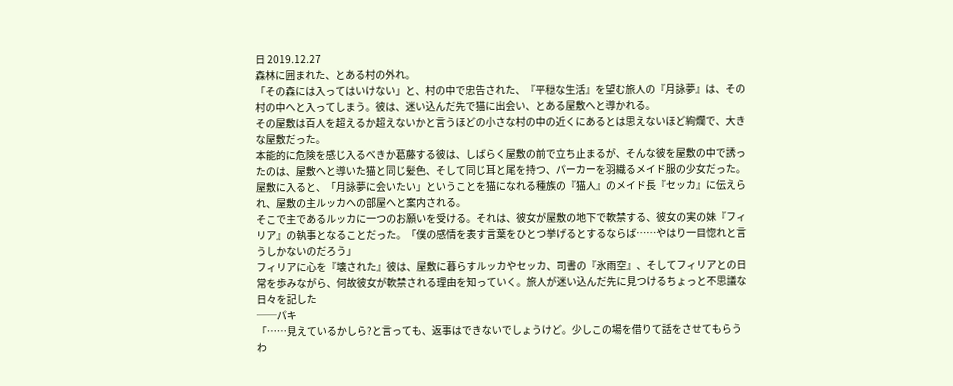日 2019.12.27
森林に囲まれた、とある村の外れ。
「その森には入ってはいけない」と、村の中で忠告された、『平穏な生活』を望む旅人の『月詠夢』は、その村の中へと入ってしまう。彼は、迷い込んだ先で猫に出会い、とある屋敷へと導かれる。
その屋敷は百人を超えるか超えないかと言うほどの小さな村の中の近くにあるとは思えないほど絢爛で、大きな屋敷だった。
本能的に危険を感じ入るべきか葛藤する彼は、しばらく屋敷の前で立ち止まるが、そんな彼を屋敷の中で誘ったのは、屋敷へと導いた猫と同じ髪色、そして同じ耳と尾を持つ、パーカーを羽織るメイド服の少女だった。
屋敷に入ると、「月詠夢に会いたい」ということを猫になれる種族の『猫人』のメイド長『セッカ』に伝えられ、屋敷の主ルッカへの部屋へと案内される。
そこで主であるルッカに一つのお願いを受ける。それは、彼女が屋敷の地下で軟禁する、彼女の実の妹『フィリア』の執事となることだった。「僕の感情を表す言葉をひとつ挙げるとするならば……やはり一目惚れと言うしかないのだろう」
フィリアに心を『壊された』彼は、屋敷に暮らすルッカやセッカ、司書の『氷雨空』、そしてフィリアとの日常を歩みながら、何故彼女が軟禁される理由を知っていく。旅人が迷い込んだ先に見つけるちょっと不思議な日々を記した
──パキ
「……見えているかしら?と言っても、返事はできないでしょうけど。少しこの場を借りて話をさせてもらうわ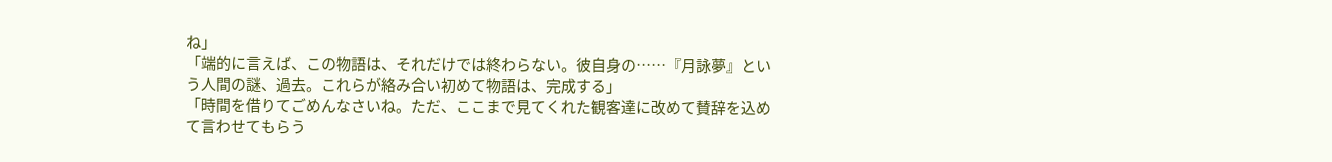ね」
「端的に言えば、この物語は、それだけでは終わらない。彼自身の……『月詠夢』という人間の謎、過去。これらが絡み合い初めて物語は、完成する」
「時間を借りてごめんなさいね。ただ、ここまで見てくれた観客達に改めて賛辞を込めて言わせてもらう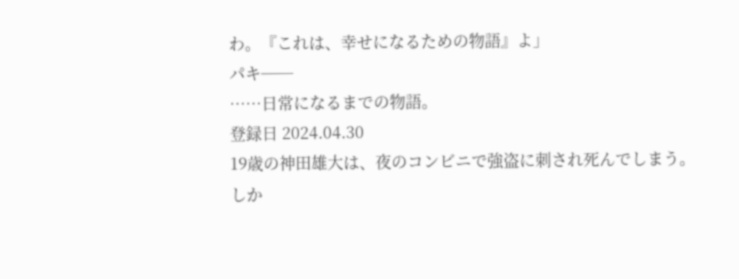わ。『これは、幸せになるための物語』よ」
パキ──
……日常になるまでの物語。
登録日 2024.04.30
19歳の神田雄大は、夜のコンビニで強盗に刺され死んでしまう。
しか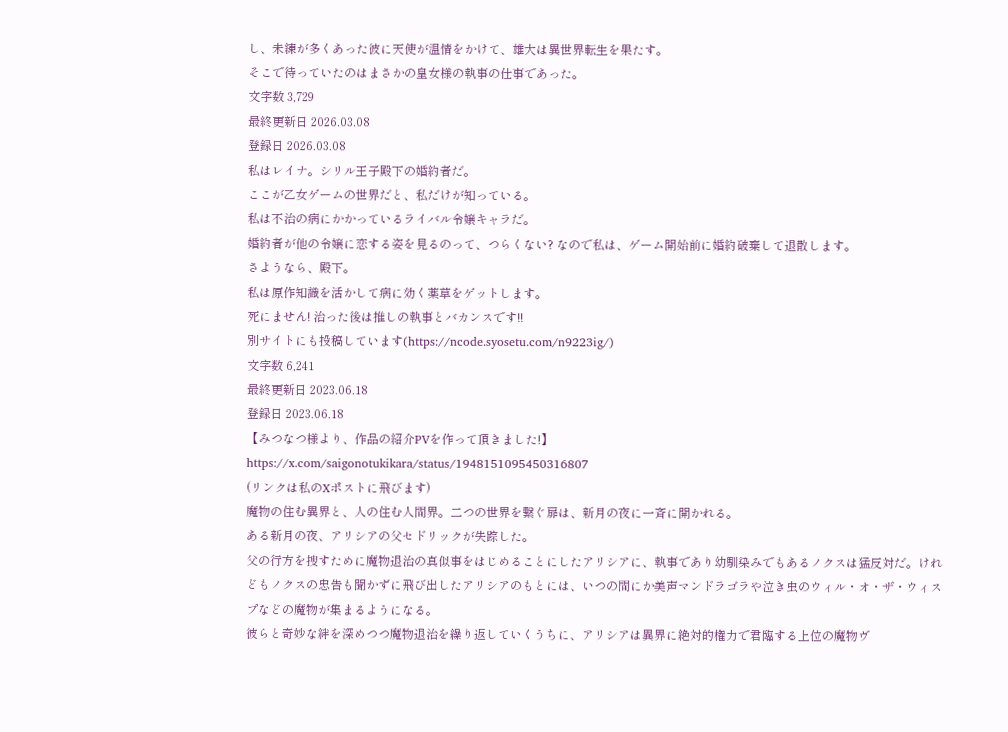し、未練が多くあった彼に天使が温情をかけて、雄大は異世界転生を果たす。
そこで待っていたのはまさかの皇女様の執事の仕事であった。
文字数 3,729
最終更新日 2026.03.08
登録日 2026.03.08
私はレイナ。シリル王子殿下の婚約者だ。
ここが乙女ゲームの世界だと、私だけが知っている。
私は不治の病にかかっているライバル令嬢キャラだ。
婚約者が他の令嬢に恋する姿を見るのって、つらくない? なので私は、ゲーム開始前に婚約破棄して退散します。
さようなら、殿下。
私は原作知識を活かして病に効く薬草をゲットします。
死にません! 治った後は推しの執事とバカンスです!!
別サイトにも投稿しています(https://ncode.syosetu.com/n9223ig/)
文字数 6,241
最終更新日 2023.06.18
登録日 2023.06.18
【みつなつ様より、作品の紹介PVを作って頂きました!】
https://x.com/saigonotukikara/status/1948151095450316807
(リンクは私のXポストに飛びます)
魔物の住む異界と、人の住む人間界。二つの世界を繋ぐ扉は、新月の夜に一斉に開かれる。
ある新月の夜、アリシアの父セドリックが失踪した。
父の行方を捜すために魔物退治の真似事をはじめることにしたアリシアに、執事であり幼馴染みでもあるノクスは猛反対だ。けれどもノクスの忠告も聞かずに飛び出したアリシアのもとには、いつの間にか美声マンドラゴラや泣き虫のウィル・オ・ザ・ウィスプなどの魔物が集まるようになる。
彼らと奇妙な絆を深めつつ魔物退治を繰り返していくうちに、アリシアは異界に絶対的権力で君臨する上位の魔物ヴ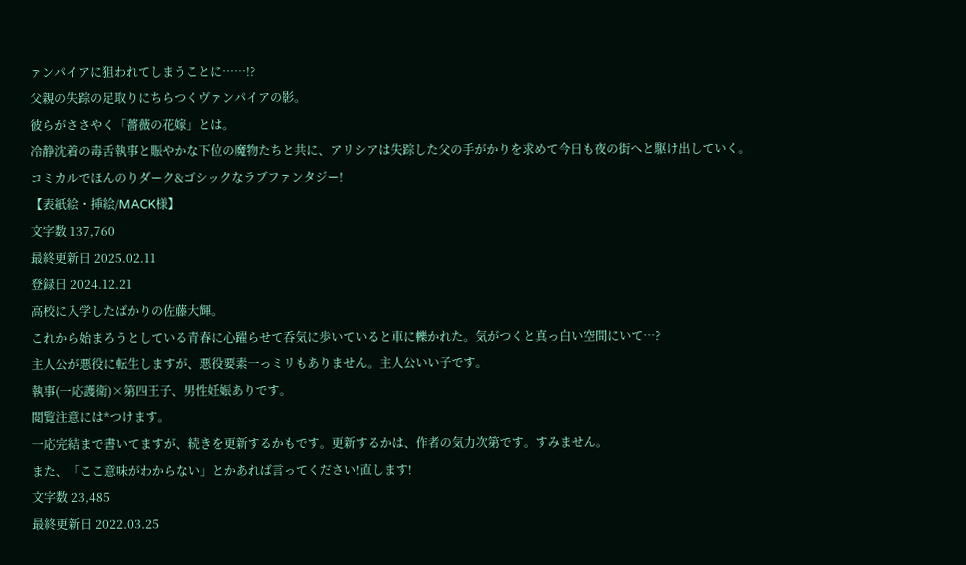ァンパイアに狙われてしまうことに……!?
父親の失踪の足取りにちらつくヴァンパイアの影。
彼らがささやく「薔薇の花嫁」とは。
冷静沈着の毒舌執事と賑やかな下位の魔物たちと共に、アリシアは失踪した父の手がかりを求めて今日も夜の街へと駆け出していく。
コミカルでほんのりダーク&ゴシックなラブファンタジー!
【表紙絵・挿絵/MACK様】
文字数 137,760
最終更新日 2025.02.11
登録日 2024.12.21
高校に入学したばかりの佐藤大輝。
これから始まろうとしている青春に心躍らせて呑気に歩いていると車に轢かれた。気がつくと真っ白い空間にいて…?
主人公が悪役に転生しますが、悪役要素一っミリもありません。主人公いい子です。
執事(一応護衛)×第四王子、男性妊娠ありです。
閲覧注意には*つけます。
一応完結まで書いてますが、続きを更新するかもです。更新するかは、作者の気力次第です。すみません。
また、「ここ意味がわからない」とかあれば言ってください!直します!
文字数 23,485
最終更新日 2022.03.25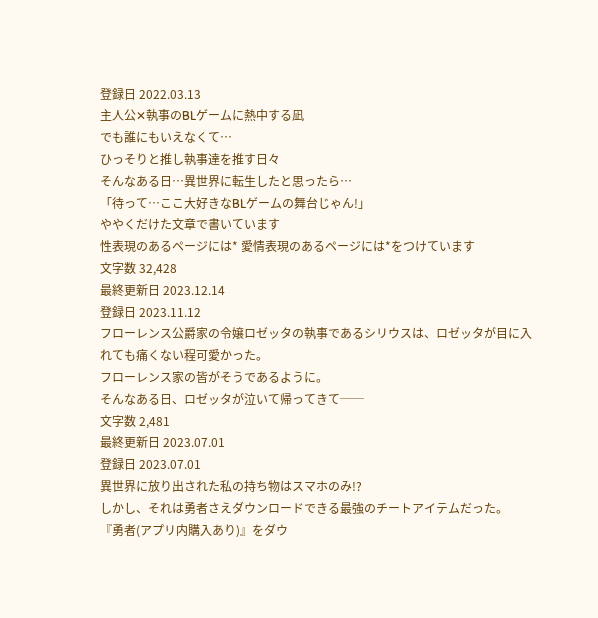登録日 2022.03.13
主人公✕執事のBLゲームに熱中する凪
でも誰にもいえなくて…
ひっそりと推し執事達を推す日々
そんなある日…異世界に転生したと思ったら…
「待って…ここ大好きなBLゲームの舞台じゃん!」
ややくだけた文章で書いています
性表現のあるページには* 愛情表現のあるページには*をつけています
文字数 32,428
最終更新日 2023.12.14
登録日 2023.11.12
フローレンス公爵家の令嬢ロゼッタの執事であるシリウスは、ロゼッタが目に入れても痛くない程可愛かった。
フローレンス家の皆がそうであるように。
そんなある日、ロゼッタが泣いて帰ってきて──
文字数 2,481
最終更新日 2023.07.01
登録日 2023.07.01
異世界に放り出された私の持ち物はスマホのみ!?
しかし、それは勇者さえダウンロードできる最強のチートアイテムだった。
『勇者(アプリ内購入あり)』をダウ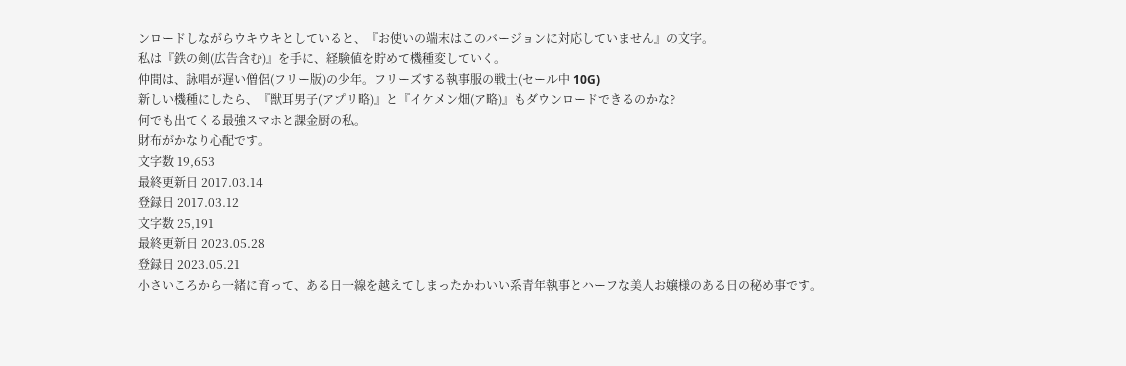ンロードしながらウキウキとしていると、『お使いの端末はこのバージョンに対応していません』の文字。
私は『鉄の剣(広告含む)』を手に、経験値を貯めて機種変していく。
仲間は、詠唱が遅い僧侶(フリー版)の少年。フリーズする執事服の戦士(セール中 10G)
新しい機種にしたら、『獣耳男子(アプリ略)』と『イケメン畑(ア略)』もダウンロードできるのかな?
何でも出てくる最強スマホと課金厨の私。
財布がかなり心配です。
文字数 19,653
最終更新日 2017.03.14
登録日 2017.03.12
文字数 25,191
最終更新日 2023.05.28
登録日 2023.05.21
小さいころから一緒に育って、ある日一線を越えてしまったかわいい系青年執事とハーフな美人お嬢様のある日の秘め事です。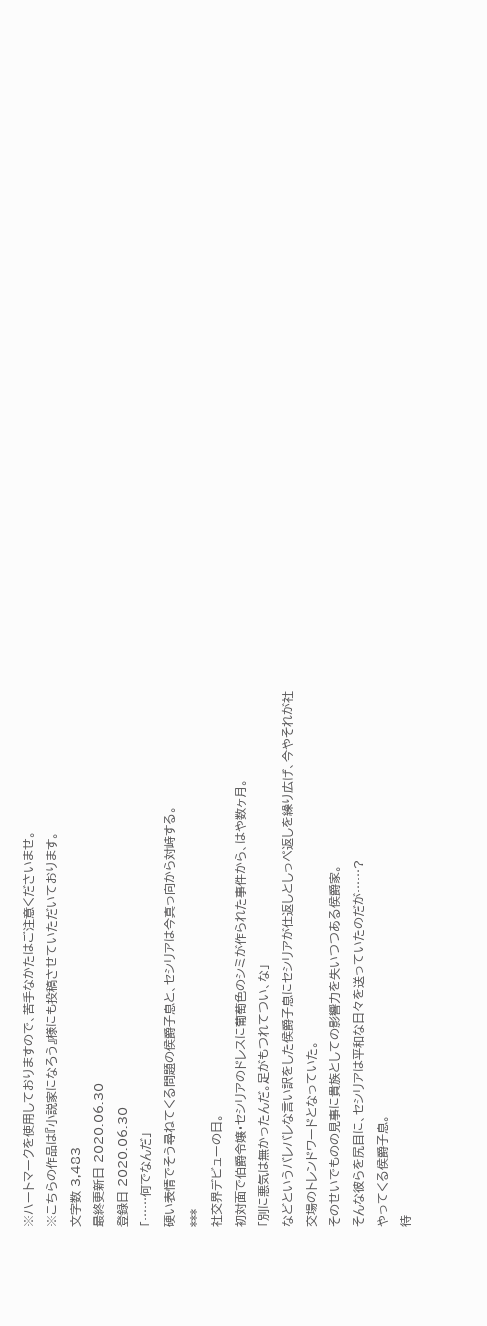※ハートマークを使用しておりますので、苦手なかたはご注意くださいませ。
※こちらの作品は『小説家になろう』様にも投稿させていただいております。
文字数 3,483
最終更新日 2020.06.30
登録日 2020.06.30
「……何でなんだ」
硬い表情でそう尋ねてくる問題の侯爵子息と、セシリアは今真っ向から対峙する。
***
社交界デビューの日。
初対面で伯爵令嬢・セシリアのドレスに葡萄色のシミが作られた事件から、はや数ヶ月。
「別に悪気は無かったんだ。足がもつれてつい、な」
などというバレバレな言い訳をした侯爵子息にセシリアが仕返しとしっぺ返しを繰り広げ、今やそれが社交場のトレンドワードとなっていた。
そのせいでものの見事に貴族としての影響力を失いつつある侯爵家。
そんな彼らを尻目に、セシリアは平和な日々を送っていたのだが……?
やってくる侯爵子息。
待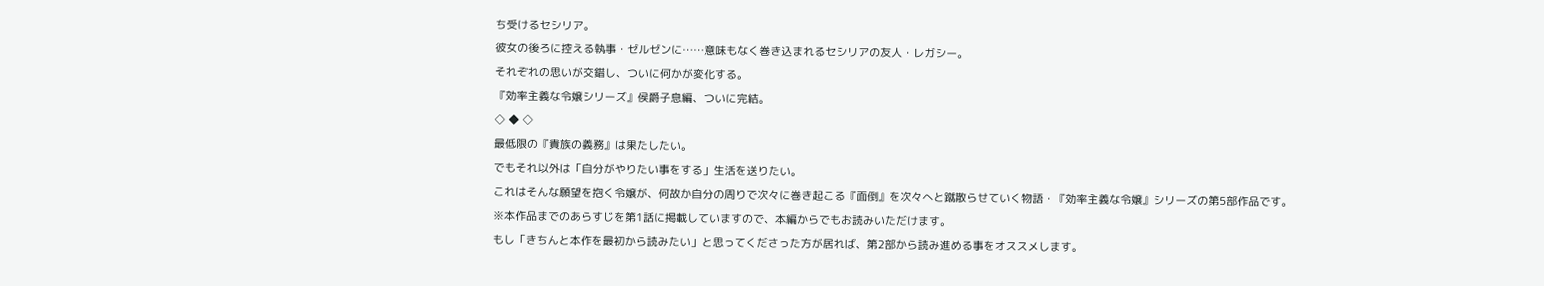ち受けるセシリア。
彼女の後ろに控える執事・ゼルゼンに……意味もなく巻き込まれるセシリアの友人・レガシー。
それぞれの思いが交錯し、ついに何かが変化する。
『効率主義な令嬢シリーズ』侯爵子息編、ついに完結。
◇ ◆ ◇
最低限の『貴族の義務』は果たしたい。
でもそれ以外は「自分がやりたい事をする」生活を送りたい。
これはそんな願望を抱く令嬢が、何故か自分の周りで次々に巻き起こる『面倒』を次々へと蹴散らせていく物語・『効率主義な令嬢』シリーズの第5部作品です。
※本作品までのあらすじを第1話に掲載していますので、本編からでもお読みいただけます。
もし「きちんと本作を最初から読みたい」と思ってくださった方が居れば、第2部から読み進める事をオススメします。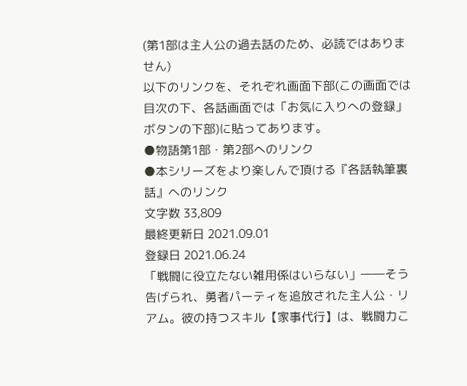(第1部は主人公の過去話のため、必読ではありません)
以下のリンクを、それぞれ画面下部(この画面では目次の下、各話画面では「お気に入りへの登録」ボタンの下部)に貼ってあります。
●物語第1部・第2部へのリンク
●本シリーズをより楽しんで頂ける『各話執筆裏話』へのリンク
文字数 33,809
最終更新日 2021.09.01
登録日 2021.06.24
「戦闘に役立たない雑用係はいらない」――そう告げられ、勇者パーティを追放された主人公・リアム。彼の持つスキル【家事代行】は、戦闘力こ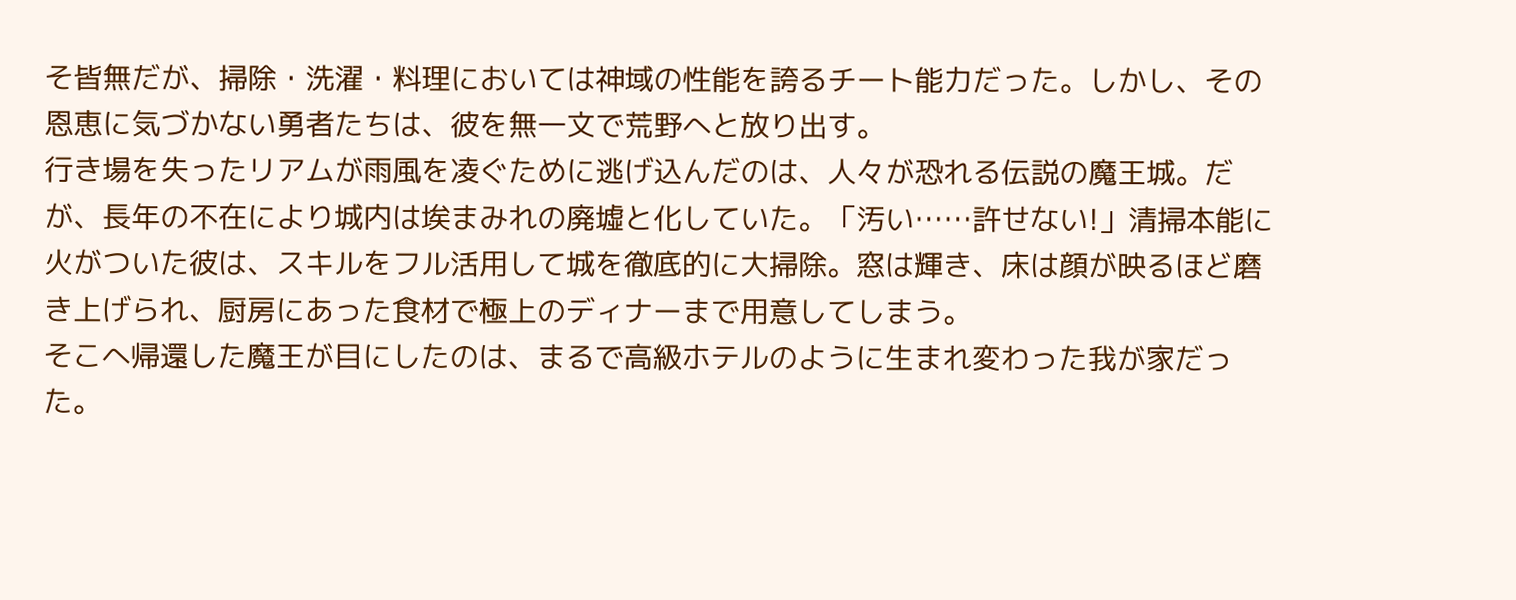そ皆無だが、掃除・洗濯・料理においては神域の性能を誇るチート能力だった。しかし、その恩恵に気づかない勇者たちは、彼を無一文で荒野へと放り出す。
行き場を失ったリアムが雨風を凌ぐために逃げ込んだのは、人々が恐れる伝説の魔王城。だが、長年の不在により城内は埃まみれの廃墟と化していた。「汚い……許せない!」清掃本能に火がついた彼は、スキルをフル活用して城を徹底的に大掃除。窓は輝き、床は顔が映るほど磨き上げられ、厨房にあった食材で極上のディナーまで用意してしまう。
そこへ帰還した魔王が目にしたのは、まるで高級ホテルのように生まれ変わった我が家だった。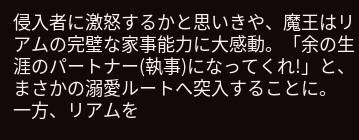侵入者に激怒するかと思いきや、魔王はリアムの完璧な家事能力に大感動。「余の生涯のパートナー(執事)になってくれ!」と、まさかの溺愛ルートへ突入することに。
一方、リアムを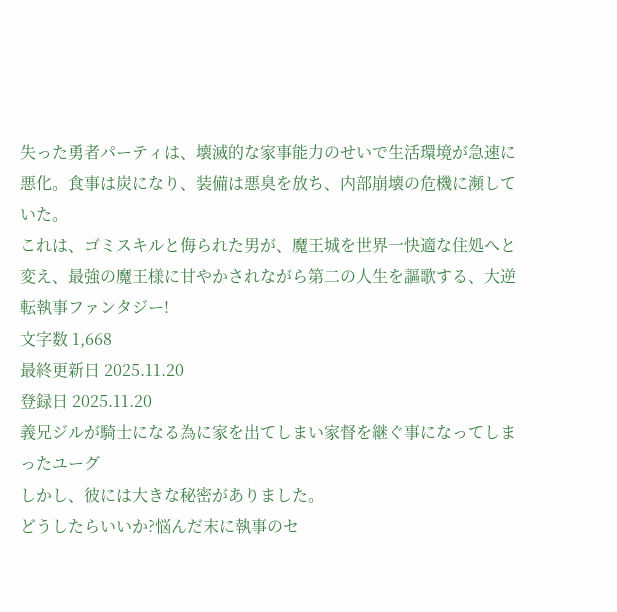失った勇者パーティは、壊滅的な家事能力のせいで生活環境が急速に悪化。食事は炭になり、装備は悪臭を放ち、内部崩壊の危機に瀕していた。
これは、ゴミスキルと侮られた男が、魔王城を世界一快適な住処へと変え、最強の魔王様に甘やかされながら第二の人生を謳歌する、大逆転執事ファンタジー!
文字数 1,668
最終更新日 2025.11.20
登録日 2025.11.20
義兄ジルが騎士になる為に家を出てしまい家督を継ぐ事になってしまったユーグ
しかし、彼には大きな秘密がありました。
どうしたらいいか?悩んだ末に執事のセ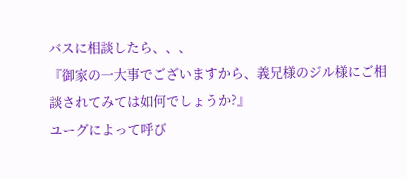バスに相談したら、、、
『御家の一大事でございますから、義兄様のジル様にご相談されてみては如何でしょうか?』
ユーグによって呼び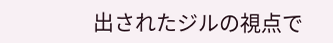出されたジルの視点で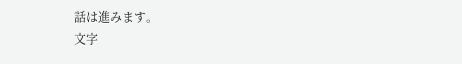話は進みます。
文字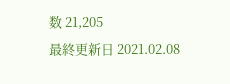数 21,205
最終更新日 2021.02.08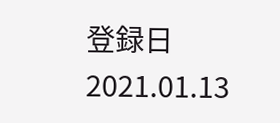登録日 2021.01.13